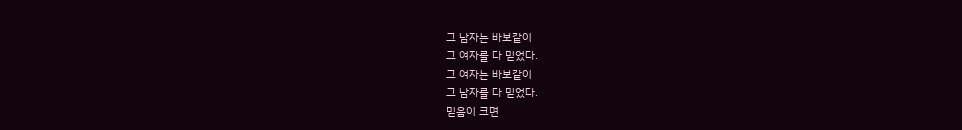그 남자는 바보같이
그 여자를 다 믿었다.
그 여자는 바보같이
그 남자를 다 믿었다.
믿음이 크면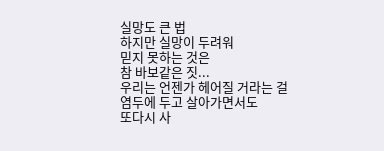실망도 큰 법
하지만 실망이 두려워
믿지 못하는 것은
참 바보같은 짓...
우리는 언젠가 헤어질 거라는 걸
염두에 두고 살아가면서도
또다시 사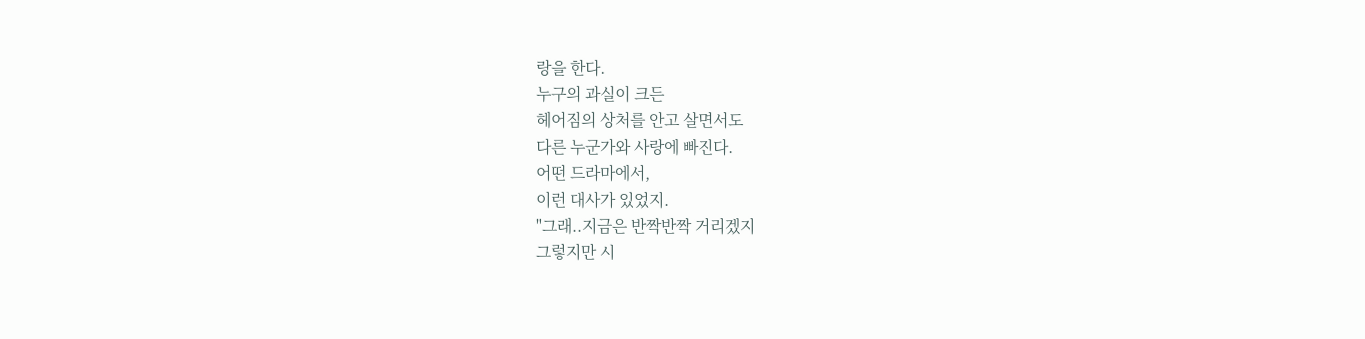랑을 한다.
누구의 과실이 크든
헤어짐의 상처를 안고 살면서도
다른 누군가와 사랑에 빠진다.
어떤 드라마에서,
이런 대사가 있었지.
"그래..지금은 반짝반짝 거리겠지
그렇지만 시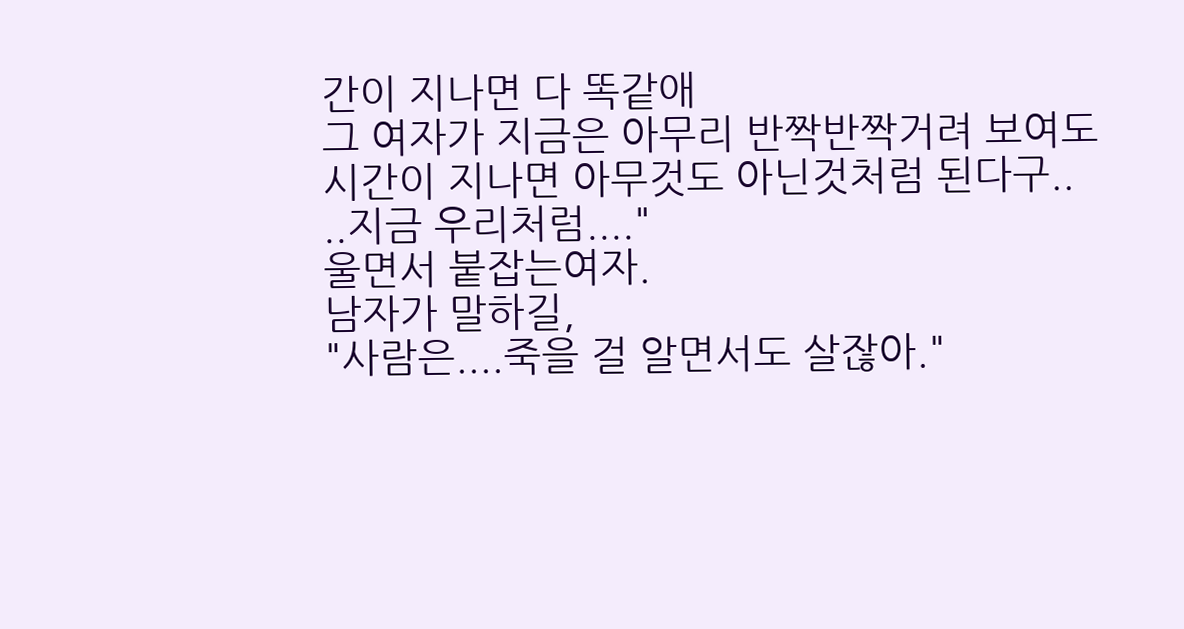간이 지나면 다 똑같애
그 여자가 지금은 아무리 반짝반짝거려 보여도
시간이 지나면 아무것도 아닌것처럼 된다구..
..지금 우리처럼...."
울면서 붙잡는여자.
남자가 말하길,
"사람은....죽을 걸 알면서도 살잖아."